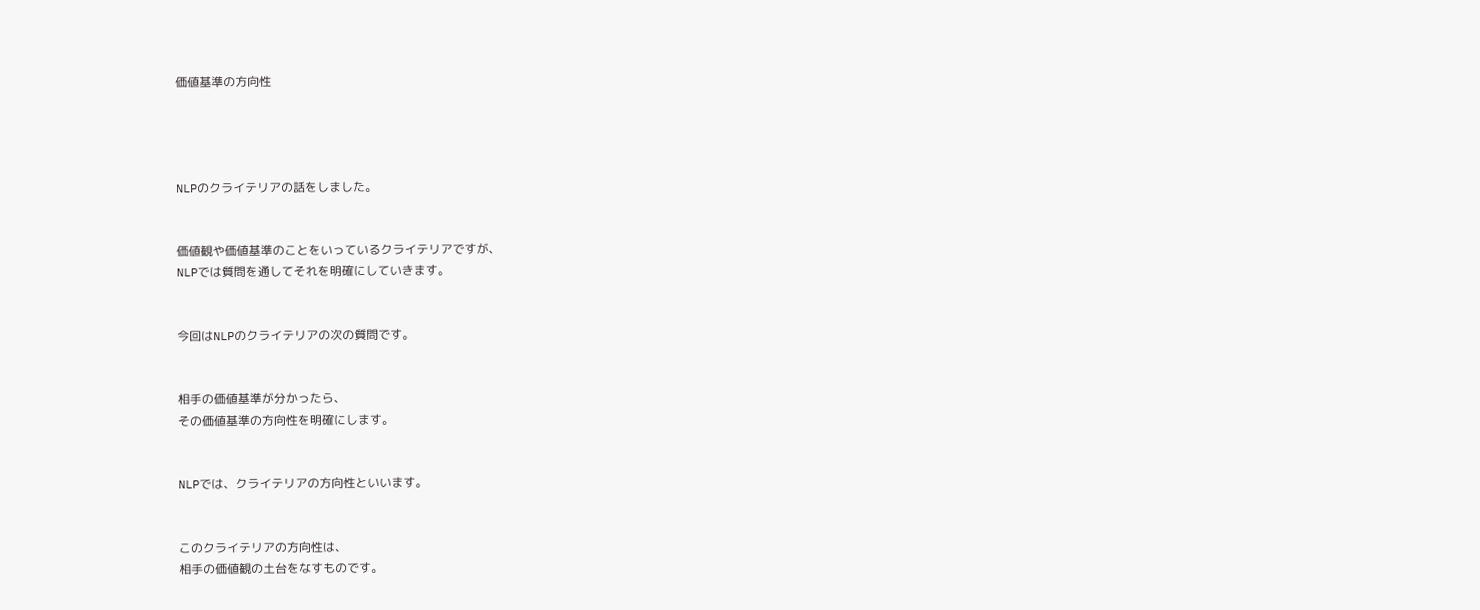価値基準の方向性




NLPのクライテリアの話をしました。


価値観や価値基準のことをいっているクライテリアですが、
NLPでは質問を通してそれを明確にしていきます。


今回はNLPのクライテリアの次の質問です。


相手の価値基準が分かったら、
その価値基準の方向性を明確にします。


NLPでは、クライテリアの方向性といいます。


このクライテリアの方向性は、
相手の価値観の土台をなすものです。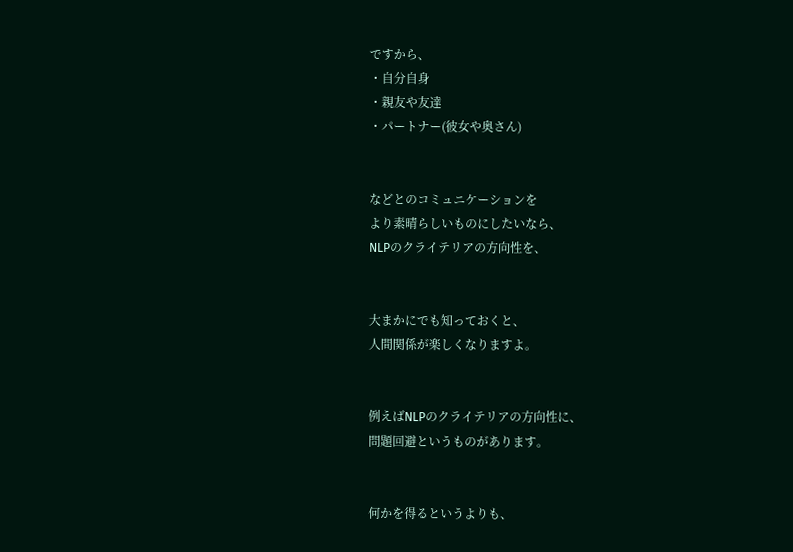ですから、
・自分自身
・親友や友達
・パートナー(彼女や奥さん)


などとのコミュニケーションを
より素晴らしいものにしたいなら、
NLPのクライテリアの方向性を、


大まかにでも知っておくと、
人間関係が楽しくなりますよ。


例えばNLPのクライテリアの方向性に、
問題回避というものがあります。


何かを得るというよりも、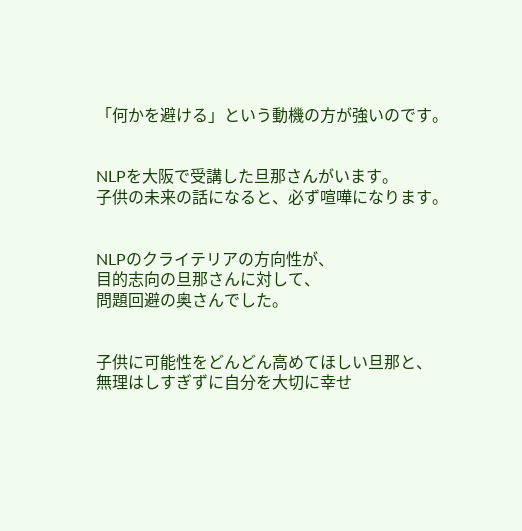「何かを避ける」という動機の方が強いのです。


NLPを大阪で受講した旦那さんがいます。
子供の未来の話になると、必ず喧嘩になります。


NLPのクライテリアの方向性が、
目的志向の旦那さんに対して、
問題回避の奥さんでした。


子供に可能性をどんどん高めてほしい旦那と、
無理はしすぎずに自分を大切に幸せ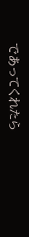であってくれたら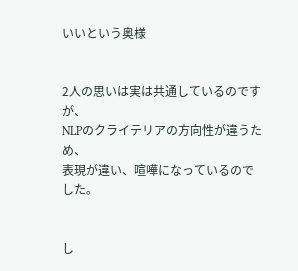いいという奥様


2人の思いは実は共通しているのですが、
NLPのクライテリアの方向性が違うため、
表現が違い、喧嘩になっているのでした。


し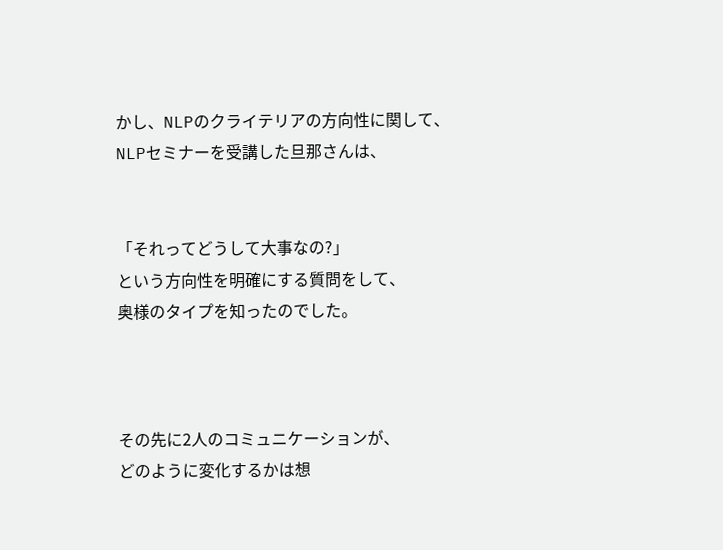かし、NLPのクライテリアの方向性に関して、
NLPセミナーを受講した旦那さんは、


「それってどうして大事なの?」
という方向性を明確にする質問をして、
奥様のタイプを知ったのでした。



その先に2人のコミュニケーションが、
どのように変化するかは想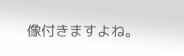像付きますよね。